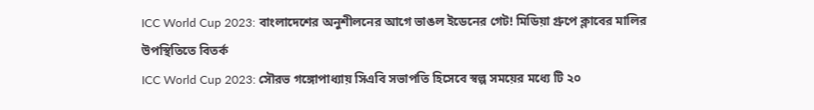ICC World Cup 2023: বাংলাদেশের অনুশীলনের আগে ভাঙল ইডেনের গেট! মিডিয়া গ্রুপে ক্লাবের মালির উপস্থিতিতে বিতর্ক
ICC World Cup 2023: সৌরভ গঙ্গোপাধ্যায় সিএবি সভাপতি হিসেবে স্বল্প সময়ের মধ্যে টি ২০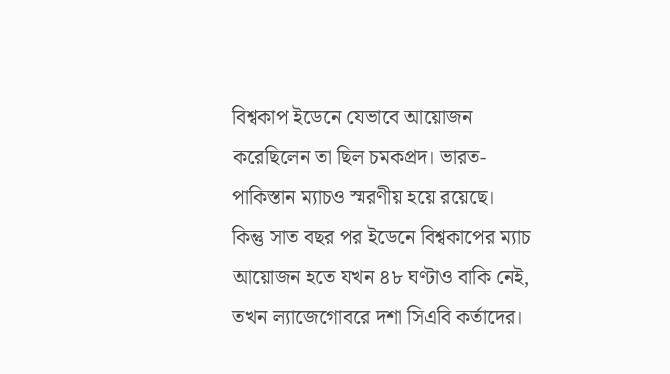বিশ্বকাপ ইডেনে যেভাবে আয়োজন করেছিলেন তা ছিল চমকপ্রদ। ভারত-পাকিস্তান ম্যাচও স্মরণীয় হয়ে রয়েছে।
কিন্তু সাত বছর পর ইডেনে বিশ্বকাপের ম্যাচ আয়োজন হতে যখন ৪৮ ঘণ্টাও বাকি নেই, তখন ল্যাজেগোবরে দশা সিএবি কর্তাদের।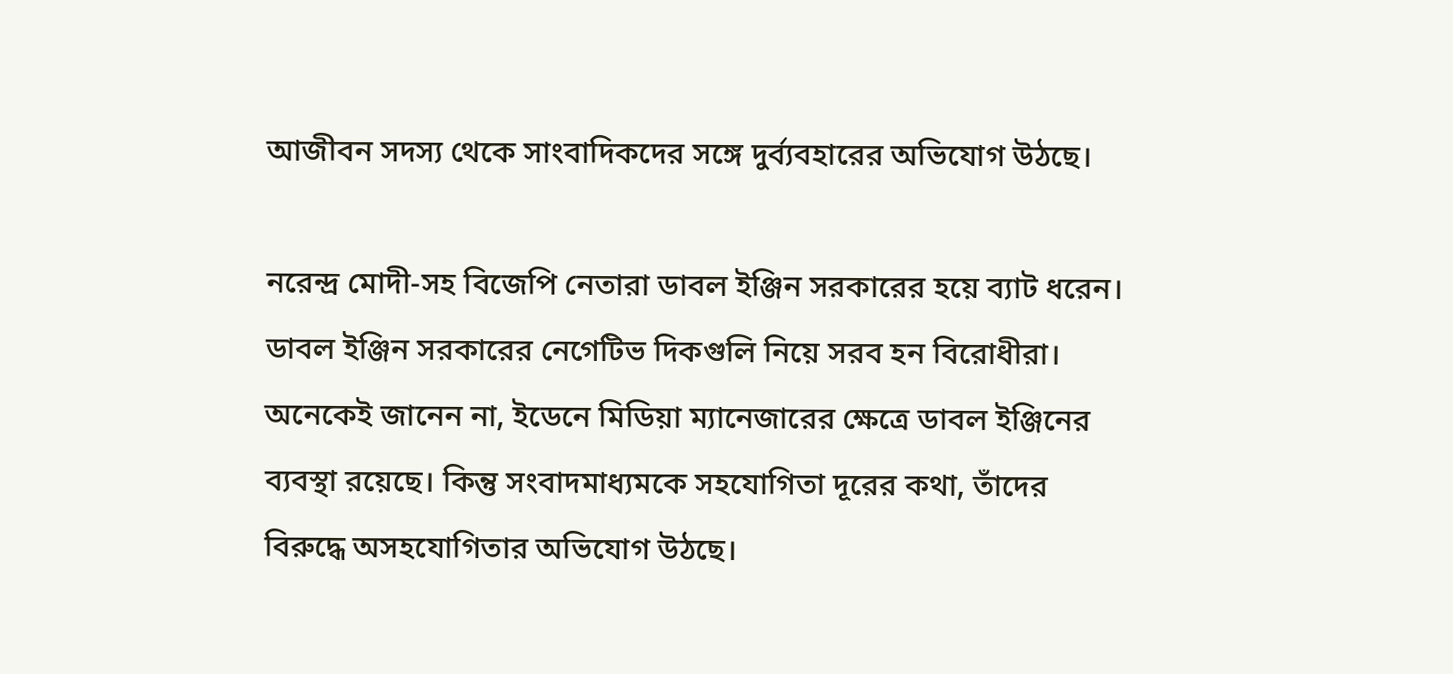আজীবন সদস্য থেকে সাংবাদিকদের সঙ্গে দুর্ব্যবহারের অভিযোগ উঠছে।

নরেন্দ্র মোদী-সহ বিজেপি নেতারা ডাবল ইঞ্জিন সরকারের হয়ে ব্যাট ধরেন। ডাবল ইঞ্জিন সরকারের নেগেটিভ দিকগুলি নিয়ে সরব হন বিরোধীরা। অনেকেই জানেন না, ইডেনে মিডিয়া ম্যানেজারের ক্ষেত্রে ডাবল ইঞ্জিনের ব্যবস্থা রয়েছে। কিন্তু সংবাদমাধ্যমকে সহযোগিতা দূরের কথা, তাঁদের বিরুদ্ধে অসহযোগিতার অভিযোগ উঠছে।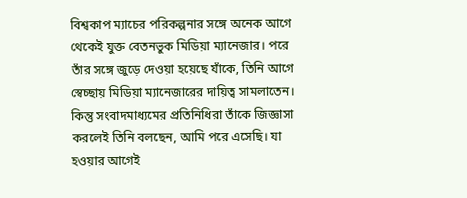বিশ্বকাপ ম্যাচের পরিকল্পনার সঙ্গে অনেক আগে থেকেই যুক্ত বেতনভুক মিডিয়া ম্যানেজার। পরে তাঁর সঙ্গে জুড়ে দেওয়া হয়েছে যাঁকে, তিনি আগে স্বেচ্ছায় মিডিয়া ম্যানেজারের দায়িত্ব সামলাতেন। কিন্তু সংবাদমাধ্যমের প্রতিনিধিরা তাঁকে জিজ্ঞাসা করলেই তিনি বলছেন, আমি পরে এসেছি। যা হওয়ার আগেই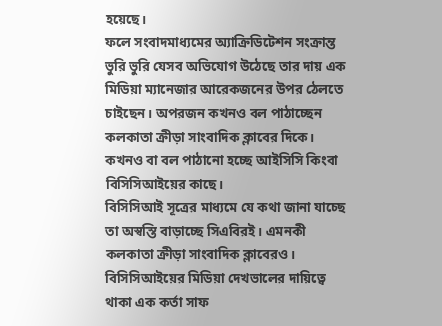হয়েছে।
ফলে সংবাদমাধ্যমের অ্যাক্রিডিটেশন সংক্রান্ত ভুরি ভুরি যেসব অভিযোগ উঠেছে তার দায় এক মিডিয়া ম্যানেজার আরেকজনের উপর ঠেলতে চাইছেন। অপরজন কখনও বল পাঠাচ্ছেন কলকাতা ক্রীড়া সাংবাদিক ক্লাবের দিকে। কখনও বা বল পাঠানো হচ্ছে আইসিসি কিংবা বিসিসিআইয়ের কাছে।
বিসিসিআই সূত্রের মাধ্যমে যে কথা জানা যাচ্ছে তা অস্বস্তি বাড়াচ্ছে সিএবিরই। এমনকী কলকাতা ক্রীড়া সাংবাদিক ক্লাবেরও। বিসিসিআইয়ের মিডিয়া দেখভালের দায়িত্বে থাকা এক কর্তা সাফ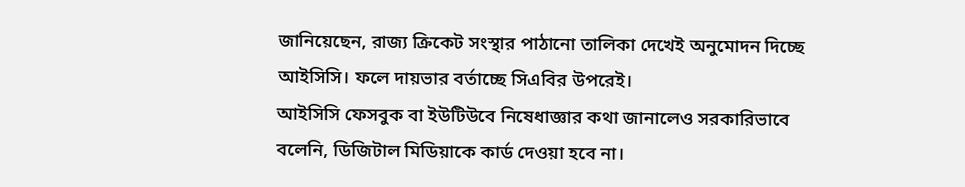জানিয়েছেন, রাজ্য ক্রিকেট সংস্থার পাঠানো তালিকা দেখেই অনুমোদন দিচ্ছে আইসিসি। ফলে দায়ভার বর্তাচ্ছে সিএবির উপরেই।
আইসিসি ফেসবুক বা ইউটিউবে নিষেধাজ্ঞার কথা জানালেও সরকারিভাবে বলেনি, ডিজিটাল মিডিয়াকে কার্ড দেওয়া হবে না।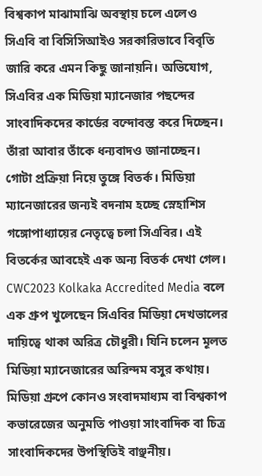বিশ্বকাপ মাঝামাঝি অবস্থায় চলে এলেও সিএবি বা বিসিসিআইও সরকারিভাবে বিবৃতি জারি করে এমন কিছু জানায়নি। অভিযোগ, সিএবির এক মিডিয়া ম্যানেজার পছন্দের সাংবাদিকদের কার্ডের বন্দোবস্ত করে দিচ্ছেন। তাঁরা আবার তাঁকে ধন্যবাদও জানাচ্ছেন।
গোটা প্রক্রিয়া নিয়ে তুঙ্গে বিতর্ক। মিডিয়া ম্যানেজারের জন্যই বদনাম হচ্ছে স্নেহাশিস গঙ্গোপাধ্যায়ের নেতৃত্বে চলা সিএবির। এই বিতর্কের আবহেই এক অন্য বিতর্ক দেখা গেল। CWC2023 Kolkaka Accredited Media বলে এক গ্রুপ খুলেছেন সিএবির মিডিয়া দেখভালের দায়িত্বে থাকা অরিত্র চৌধুরী। যিনি চলেন মূলত মিডিয়া ম্যানেজারের অরিন্দম বসুর কথায়।
মিডিয়া গ্রুপে কোনও সংবাদমাধ্যম বা বিশ্বকাপ কভারেজের অনুমতি পাওয়া সাংবাদিক বা চিত্র সাংবাদিকদের উপস্থিতিই বাঞ্ছনীয়।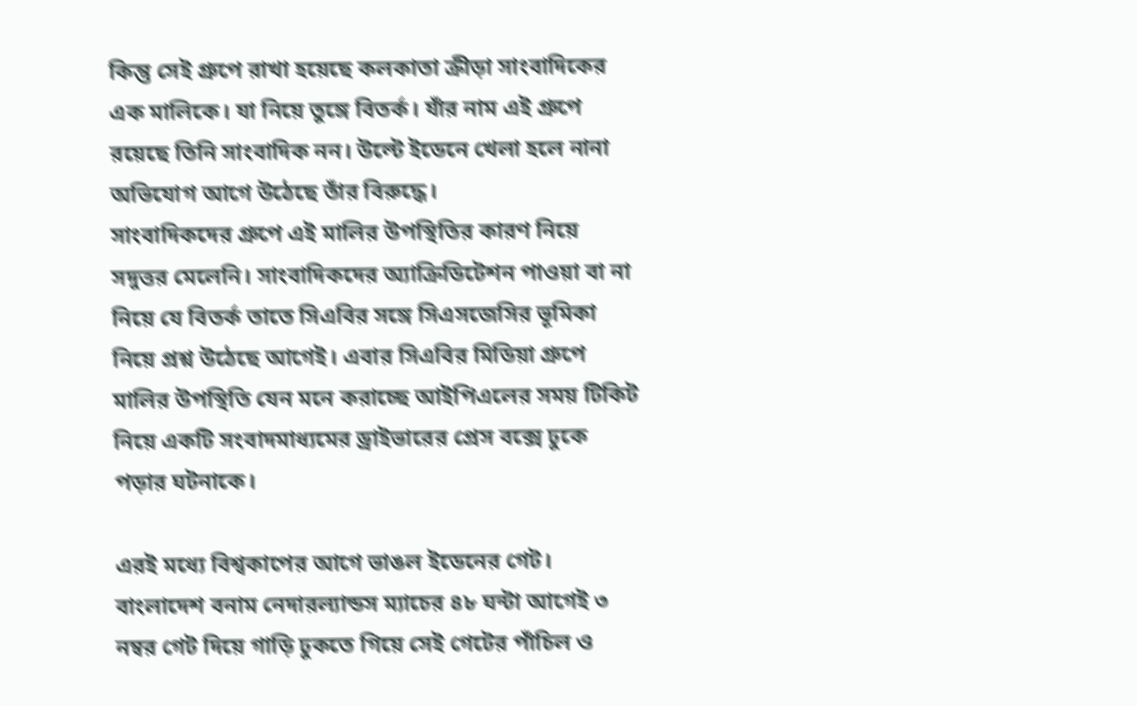কিন্তু সেই গ্রুপে রাখা হয়েছে কলকাতা ক্রীড়া সাংবাদিকের এক মালিকে। যা নিয়ে তুঙ্গে বিতর্ক। যাঁর নাম এই গ্রুপে রয়েছে তিনি সাংবাদিক নন। উল্টে ইডেনে খেলা হলে নানা অভিযোগ আগে উঠেছে তাঁর বিরুদ্ধে।
সাংবাদিকদের গ্রুপে এই মালির উপস্থিতির কারণ নিয়ে সদুত্তর মেলেনি। সাংবাদিকদের অ্যাক্রিডিটেশন পাওয়া বা না নিয়ে যে বিতর্ক তাতে সিএবির সঙ্গে সিএসজেসির ভূমিকা নিয়ে প্রশ্ন উঠেছে আগেই। এবার সিএবির মিডিয়া গ্রুপে মালির উপস্থিতি যেন মনে করাচ্ছে আইপিএলের সময় টিকিট নিয়ে একটি সংবাদমাধ্যমের ড্রাইভারের প্রেস বক্সে ঢুকে পড়ার ঘটনাকে।

এরই মধ্যে বিশ্বকাপের আগে ভাঙল ইডেনের গেট। বাংলাদেশ বনাম নেদারল্যান্ডস ম্যাচের ৪৮ ঘন্টা আগেই ৩ নম্বর গেট দিয়ে গাড়ি ঢুকতে গিয়ে সেই গেটের পাঁচিল ও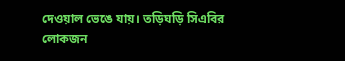দেওয়াল ভেঙে যায়। তড়িঘড়ি সিএবির লোকজন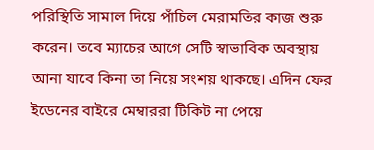পরিস্থিতি সামাল দিয়ে পাঁচিল মেরামতির কাজ শুরু করেন। তবে ম্যাচের আগে সেটি স্বাভাবিক অবস্থায় আনা যাবে কিনা তা নিয়ে সংশয় থাকছে। এদিন ফের ইডেনের বাইরে মেম্বাররা টিকিট না পেয়ে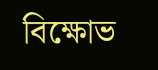বিক্ষোভ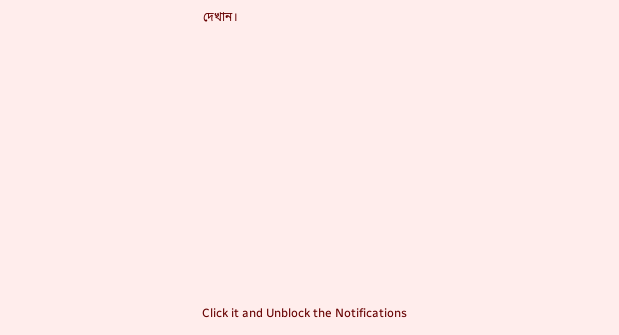দেখান।












Click it and Unblock the Notifications